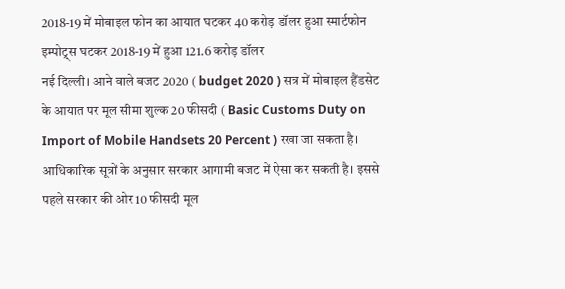2018-19 में मोबाइल फोन का आयात घटकर 40 करोड़ डॉलर हुआ स्मार्टफोन इम्पोट्र्स घटकर 2018-19 में हुआ 121.6 करोड़ डॉलर
नई दिल्ली। आने वाले बजट 2020 ( budget 2020 ) सत्र में मोबाइल हैंडसेट के आयात पर मूल सीमा शुल्क 20 फीसदी ( Basic Customs Duty on Import of Mobile Handsets 20 Percent ) रखा जा सकता है। आधिकारिक सूत्रों के अनुसार सरकार आगामी बजट में ऐसा कर सकती है। इससे पहले सरकार की ओर 10 फीसदी मूल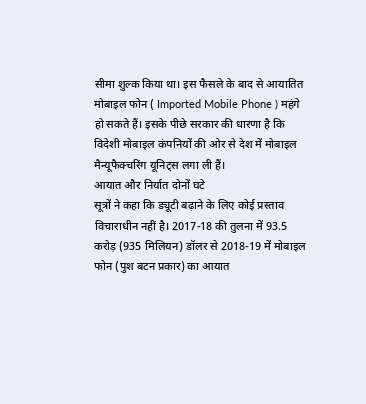सीमा शुल्क किया था। इस फैसले के बाद से आयातित मोबाइल फोन ( Imported Mobile Phone ) महंगे हो सकते हैं। इसके पीछे सरकार की धारणा है कि विदेशी मोबाइल कंपनियों की ओर से देश में मोबाइल मैन्यूफैक्चरिंग यूनिट्स लगा ली हैं।
आयात और निर्यात दोनों घटे
सूत्रों ने कहा कि ड्यूटी बढ़ाने के लिए कोई प्रस्ताव विचाराधीन नहीं है। 2017-18 की तुलना में 93.5 करोड़ (935 मिलियन) डॉलर से 2018-19 में मोबाइल फोन (पुश बटन प्रकार) का आयात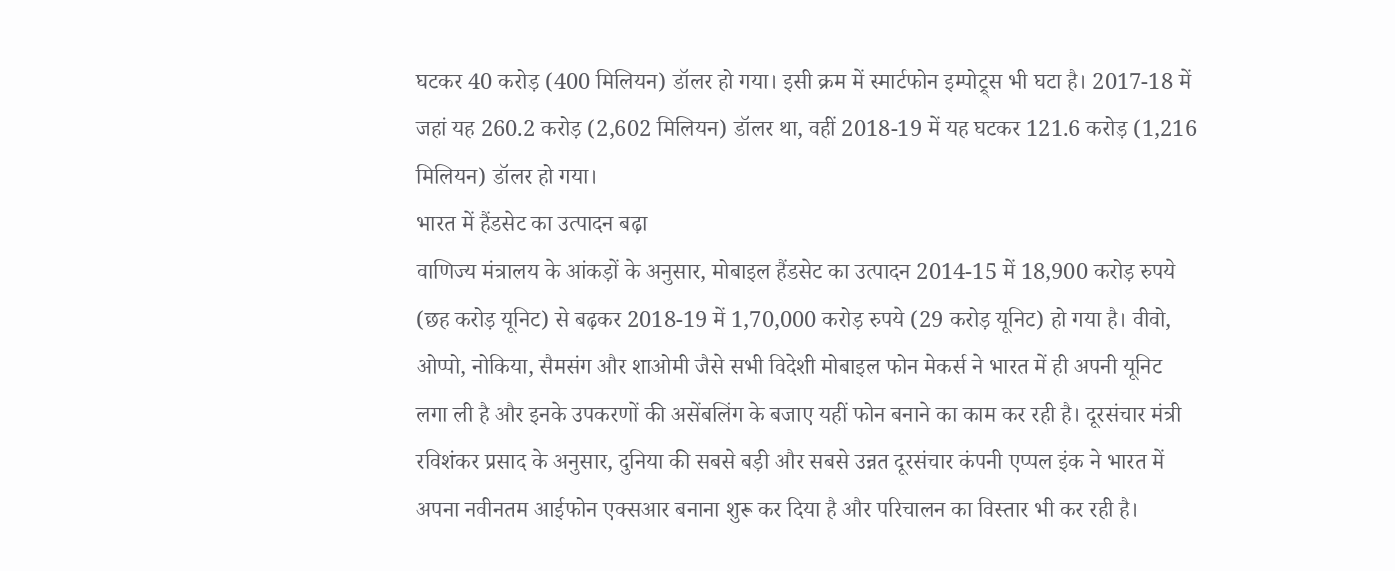घटकर 40 करोड़ (400 मिलियन) डॉलर हो गया। इसी क्रम में स्मार्टफोन इम्पोट्र्स भी घटा है। 2017-18 में जहां यह 260.2 करोड़ (2,602 मिलियन) डॉलर था, वहीं 2018-19 में यह घटकर 121.6 करोड़ (1,216 मिलियन) डॉलर हो गया।
भारत में हैंडसेट का उत्पादन बढ़ा
वाणिज्य मंत्रालय के आंकड़ों के अनुसार, मोबाइल हैंडसेट का उत्पादन 2014-15 में 18,900 करोड़ रुपये (छह करोड़ यूनिट) से बढ़कर 2018-19 में 1,70,000 करोड़ रुपये (29 करोड़ यूनिट) हो गया है। वीवो, ओप्पो, नोकिया, सैमसंग और शाओमी जैसे सभी विदेशी मोबाइल फोन मेकर्स ने भारत में ही अपनी यूनिट लगा ली है और इनके उपकरणों की असेंबलिंग के बजाए यहीं फोन बनाने का काम कर रही है। दूरसंचार मंत्री रविशंकर प्रसाद के अनुसार, दुनिया की सबसे बड़ी और सबसे उन्नत दूरसंचार कंपनी एप्पल इंक ने भारत में अपना नवीनतम आईफोन एक्सआर बनाना शुरू कर दिया है और परिचालन का विस्तार भी कर रही है।